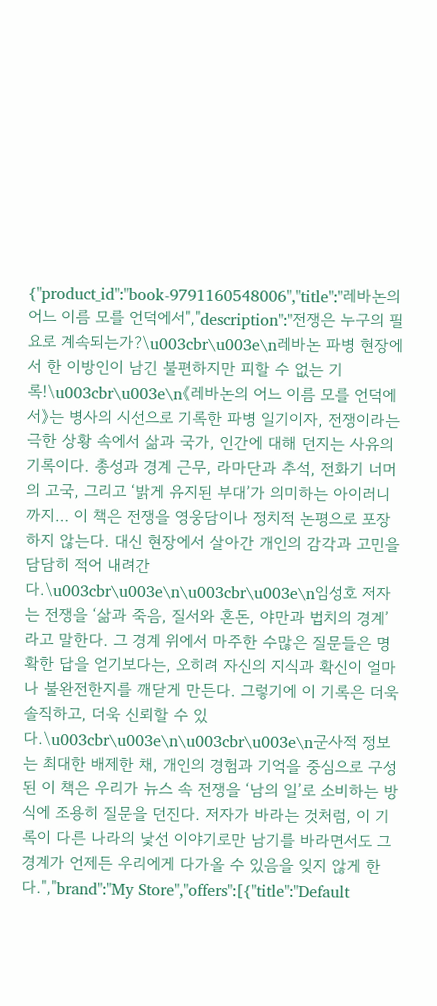{"product_id":"book-9791160548006","title":"레바논의 어느 이름 모를 언덕에서","description":"전쟁은 누구의 필요로 계속되는가?\u003cbr\u003e\n레바논 파병 현장에서 한 이방인이 남긴 불편하지만 피할 수 없는 기록!\u003cbr\u003e\n《레바논의 어느 이름 모를 언덕에서》는 병사의 시선으로 기록한 파병 일기이자, 전쟁이라는 극한 상황 속에서 삶과 국가, 인간에 대해 던지는 사유의 기록이다. 총성과 경계 근무, 라마단과 추석, 전화기 너머의 고국, 그리고 ‘밝게 유지된 부대’가 의미하는 아이러니까지… 이 책은 전쟁을 영웅담이나 정치적 논평으로 포장하지 않는다. 대신 현장에서 살아간 개인의 감각과 고민을 담담히 적어 내려간다.\u003cbr\u003e\n\u003cbr\u003e\n임성호 저자는 전쟁을 ‘삶과 죽음, 질서와 혼돈, 야만과 법치의 경계’라고 말한다. 그 경계 위에서 마주한 수많은 질문들은 명확한 답을 얻기보다는, 오히려 자신의 지식과 확신이 얼마나 불완전한지를 깨닫게 만든다. 그렇기에 이 기록은 더욱 솔직하고, 더욱 신뢰할 수 있다.\u003cbr\u003e\n\u003cbr\u003e\n군사적 정보는 최대한 배제한 채, 개인의 경험과 기억을 중심으로 구성된 이 책은 우리가 뉴스 속 전쟁을 ‘남의 일’로 소비하는 방식에 조용히 질문을 던진다. 저자가 바라는 것처럼, 이 기록이 다른 나라의 낯선 이야기로만 남기를 바라면서도 그 경계가 언제든 우리에게 다가올 수 있음을 잊지 않게 한다.","brand":"My Store","offers":[{"title":"Default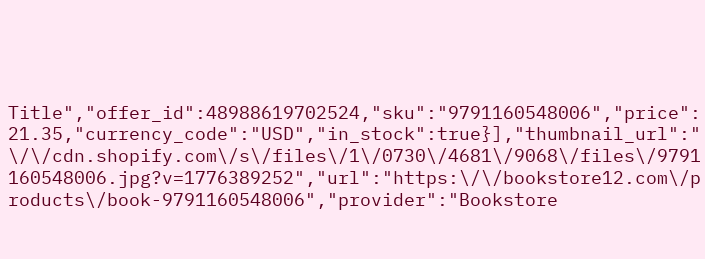Title","offer_id":48988619702524,"sku":"9791160548006","price":21.35,"currency_code":"USD","in_stock":true}],"thumbnail_url":"\/\/cdn.shopify.com\/s\/files\/1\/0730\/4681\/9068\/files\/9791160548006.jpg?v=1776389252","url":"https:\/\/bookstore12.com\/products\/book-9791160548006","provider":"Bookstore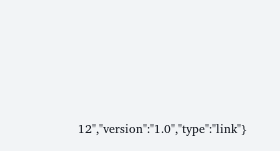12","version":"1.0","type":"link"}